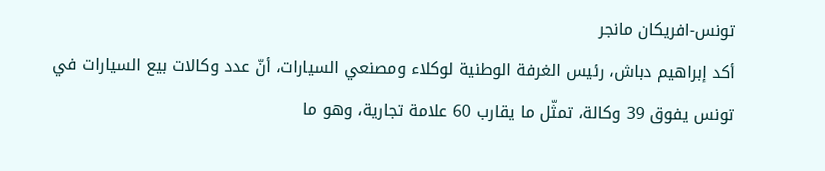تونس-افريكان مانجر
أكد إبراهيم دباش، رئيس الغرفة الوطنية لوكلاء ومصنعي السيارات، أنّ عدد وكالات بيع السيارات في تونس يفوق 39 وكالة، تمثّل ما يقارب 60 علامة تجارية، وهو ما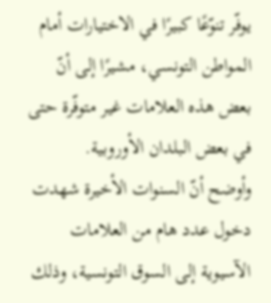يوفّر تنوّعًا كبيرًا في الاختيارات أمام المواطن التونسي، مشيرًا إلى أنّ بعض هذه العلامات غير متوفّرة حتى في بعض البلدان الأوروبية.
وأوضح أنّ السنوات الأخيرة شهدت دخول عدد هام من العلامات الآسيوية إلى السوق التونسية، وذلك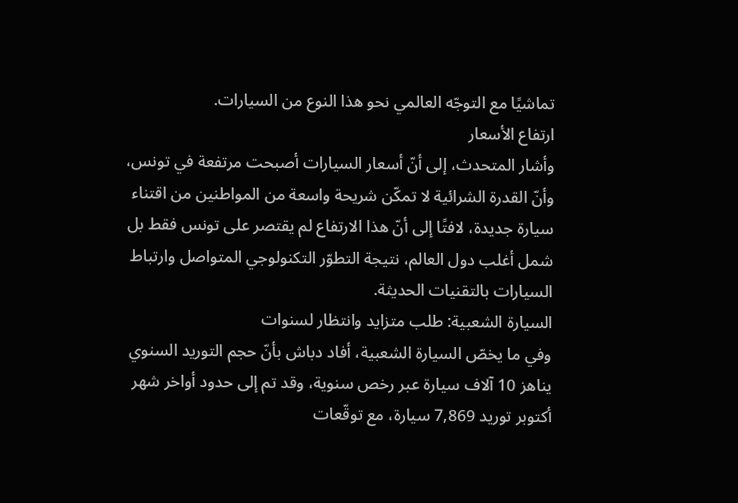تماشيًا مع التوجّه العالمي نحو هذا النوع من السيارات.
ارتفاع الأسعار
وأشار المتحدث، إلى أنّ أسعار السيارات أصبحت مرتفعة في تونس، وأنّ القدرة الشرائية لا تمكّن شريحة واسعة من المواطنين من اقتناء سيارة جديدة، لافتًا إلى أنّ هذا الارتفاع لم يقتصر على تونس فقط بل شمل أغلب دول العالم، نتيجة التطوّر التكنولوجي المتواصل وارتباط السيارات بالتقنيات الحديثة.
السيارة الشعبية: طلب متزايد وانتظار لسنوات
وفي ما يخصّ السيارة الشعبية، أفاد دباش بأنّ حجم التوريد السنوي يناهز 10 آلاف سيارة عبر رخص سنوية، وقد تم إلى حدود أواخر شهر أكتوبر توريد 7,869 سيارة، مع توقّعات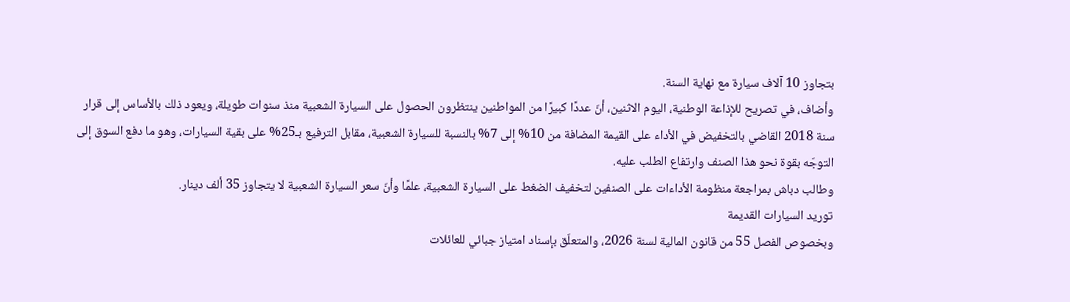بتجاوز 10 آلاف سيارة مع نهاية السنة.
وأضاف، في تصريح للإذاعة الوطنية، اليوم الاثنين، أنّ عددًا كبيرًا من المواطنين ينتظرون الحصول على السيارة الشعبية منذ سنوات طويلة، ويعود ذلك بالأساس إلى قرار سنة 2018 القاضي بالتخفيض في الأداء على القيمة المضافة من 10% إلى 7% بالنسبة للسيارة الشعبية، مقابل الترفيع بـ25% على بقية السيارات، وهو ما دفع السوق إلى التوجّه بقوة نحو هذا الصنف وارتفاع الطلب عليه.
وطالب دباش بمراجعة منظومة الأداءات على الصنفين لتخفيف الضغط على السيارة الشعبية، علمًا وأنّ سعر السيارة الشعبية لا يتجاوز 35 ألف دينار.
توريد السيارات القديمة
وبخصوص الفصل 55 من قانون المالية لسنة 2026، والمتعلّق بإسناد امتياز جبائي للعائلات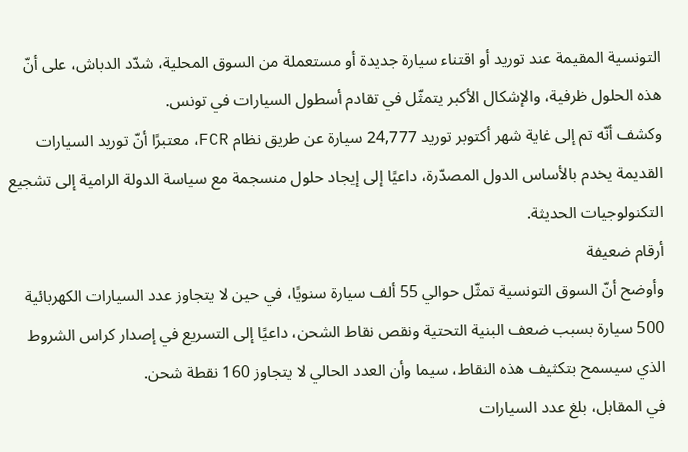التونسية المقيمة عند توريد أو اقتناء سيارة جديدة أو مستعملة من السوق المحلية، شدّد الدباش، على أنّ هذه الحلول ظرفية، والإشكال الأكبر يتمثّل في تقادم أسطول السيارات في تونس.
وكشف أنّه تم إلى غاية شهر أكتوبر توريد 24,777 سيارة عن طريق نظام FCR، معتبرًا أنّ توريد السيارات القديمة يخدم بالأساس الدول المصدّرة، داعيًا إلى إيجاد حلول منسجمة مع سياسة الدولة الرامية إلى تشجيع التكنولوجيات الحديثة.
أرقام ضعيفة
وأوضح أنّ السوق التونسية تمثّل حوالي 55 ألف سيارة سنويًا، في حين لا يتجاوز عدد السيارات الكهربائية 500 سيارة بسبب ضعف البنية التحتية ونقص نقاط الشحن، داعيًا إلى التسريع في إصدار كراس الشروط الذي سيسمح بتكثيف هذه النقاط، سيما وأن العدد الحالي لا يتجاوز 160 نقطة شحن.
في المقابل، بلغ عدد السيارات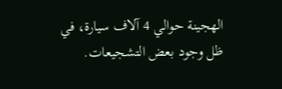الهجينة حوالي 4 آلاف سيارة، في ظل وجود بعض التشجيعات.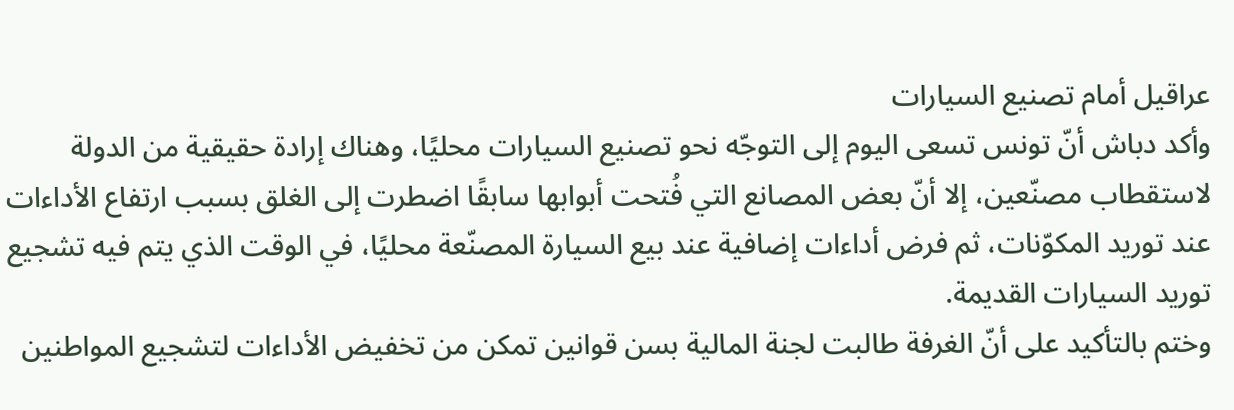عراقيل أمام تصنيع السيارات
وأكد دباش أنّ تونس تسعى اليوم إلى التوجّه نحو تصنيع السيارات محليًا، وهناك إرادة حقيقية من الدولة لاستقطاب مصنّعين، إلا أنّ بعض المصانع التي فُتحت أبوابها سابقًا اضطرت إلى الغلق بسبب ارتفاع الأداءات عند توريد المكوّنات، ثم فرض أداءات إضافية عند بيع السيارة المصنّعة محليًا، في الوقت الذي يتم فيه تشجيع توريد السيارات القديمة.
وختم بالتأكيد على أنّ الغرفة طالبت لجنة المالية بسن قوانين تمكن من تخفيض الأداءات لتشجيع المواطنين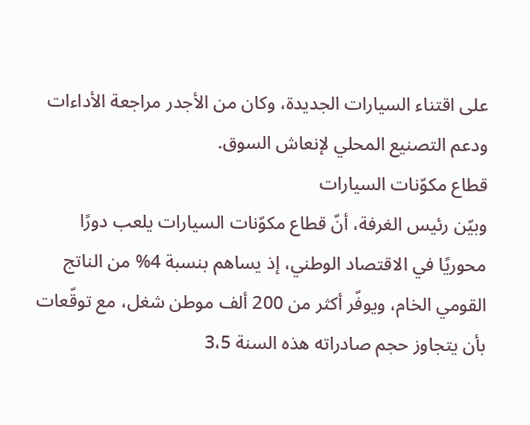على اقتناء السيارات الجديدة، وكان من الأجدر مراجعة الأداءات ودعم التصنيع المحلي لإنعاش السوق.
قطاع مكوّنات السيارات
وبيّن رئيس الغرفة، أنّ قطاع مكوّنات السيارات يلعب دورًا محوريًا في الاقتصاد الوطني، إذ يساهم بنسبة 4% من الناتج القومي الخام، ويوفّر أكثر من 200 ألف موطن شغل، مع توقّعات بأن يتجاوز حجم صادراته هذه السنة 3،5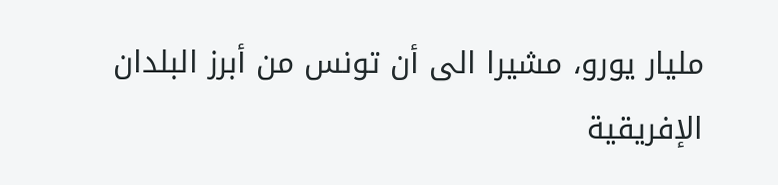مليار يورو، مشيرا الى أن تونس من أبرز البلدان الإفريقية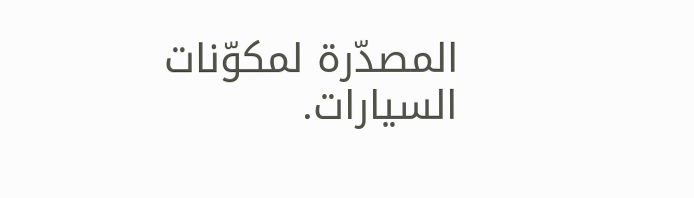المصدّرة لمكوّنات السيارات.